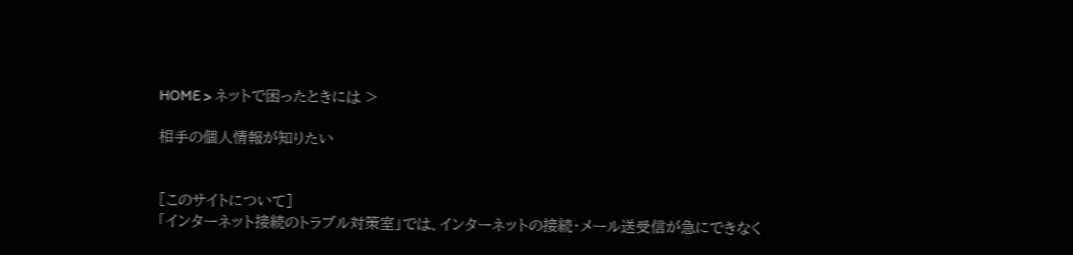HOME > ネットで困ったときには >

相手の個人情報が知りたい


[このサイトについて]
「インターネット接続のトラブル対策室」では、インターネットの接続・メール送受信が急にできなく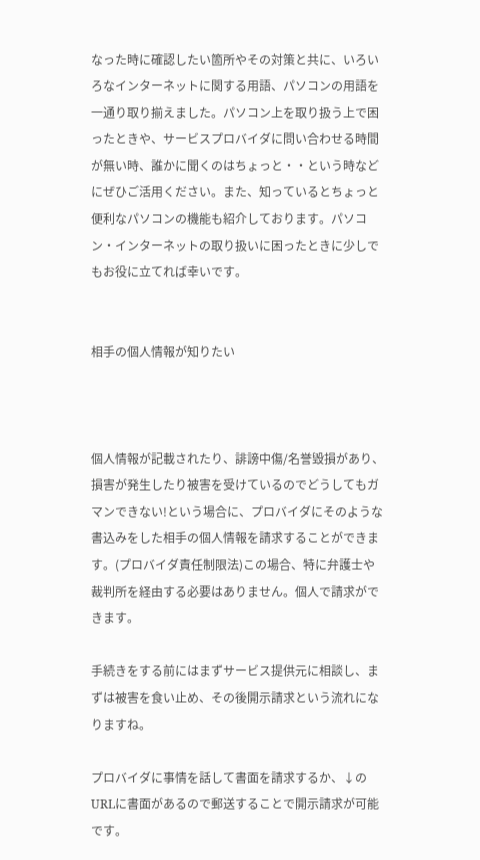なった時に確認したい箇所やその対策と共に、いろいろなインターネットに関する用語、パソコンの用語を一通り取り揃えました。パソコン上を取り扱う上で困ったときや、サービスプロバイダに問い合わせる時間が無い時、誰かに聞くのはちょっと・・という時などにぜひご活用ください。また、知っているとちょっと便利なパソコンの機能も紹介しております。パソコン・インターネットの取り扱いに困ったときに少しでもお役に立てれば幸いです。


相手の個人情報が知りたい



個人情報が記載されたり、誹謗中傷/名誉毀損があり、損害が発生したり被害を受けているのでどうしてもガマンできない!という場合に、プロバイダにそのような書込みをした相手の個人情報を請求することができます。(プロバイダ責任制限法)この場合、特に弁護士や裁判所を経由する必要はありません。個人で請求ができます。

手続きをする前にはまずサービス提供元に相談し、まずは被害を食い止め、その後開示請求という流れになりますね。

プロバイダに事情を話して書面を請求するか、↓のURLに書面があるので郵送することで開示請求が可能です。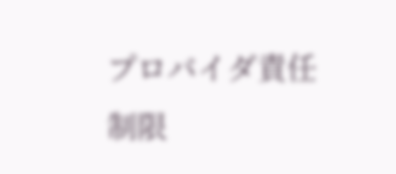プロバイダ責任制限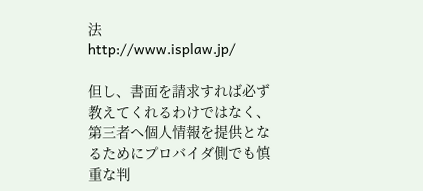法
http://www.isplaw.jp/

但し、書面を請求すれば必ず教えてくれるわけではなく、第三者へ個人情報を提供となるためにプロバイダ側でも慎重な判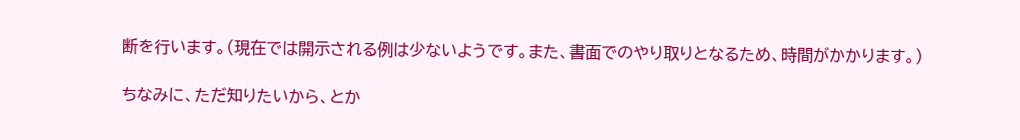断を行います。(現在では開示される例は少ないようです。また、書面でのやり取りとなるため、時間がかかります。)

ちなみに、ただ知りたいから、とか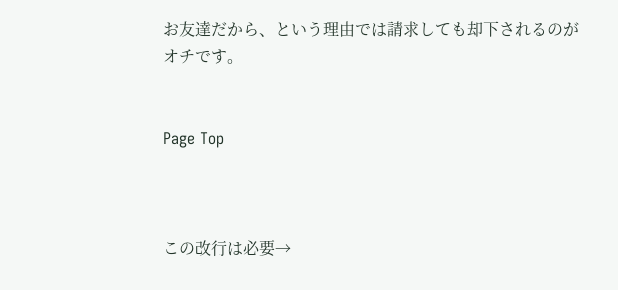お友達だから、という理由では請求しても却下されるのがオチです。


Page Top



この改行は必要→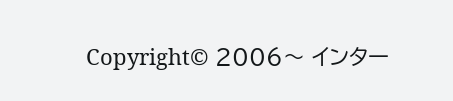Copyright© 2006〜 インター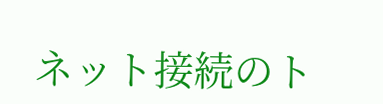ネット接続のト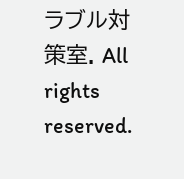ラブル対策室. All rights reserved.